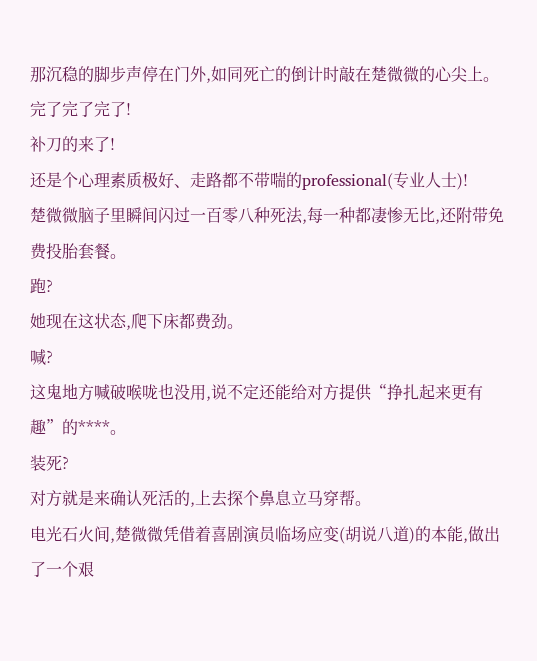那沉稳的脚步声停在门外,如同死亡的倒计时敲在楚微微的心尖上。
完了完了完了!
补刀的来了!
还是个心理素质极好、走路都不带喘的professional(专业人士)!
楚微微脑子里瞬间闪过一百零八种死法,每一种都凄惨无比,还附带免费投胎套餐。
跑?
她现在这状态,爬下床都费劲。
喊?
这鬼地方喊破喉咙也没用,说不定还能给对方提供“挣扎起来更有趣”的****。
装死?
对方就是来确认死活的,上去探个鼻息立马穿帮。
电光石火间,楚微微凭借着喜剧演员临场应变(胡说八道)的本能,做出了一个艰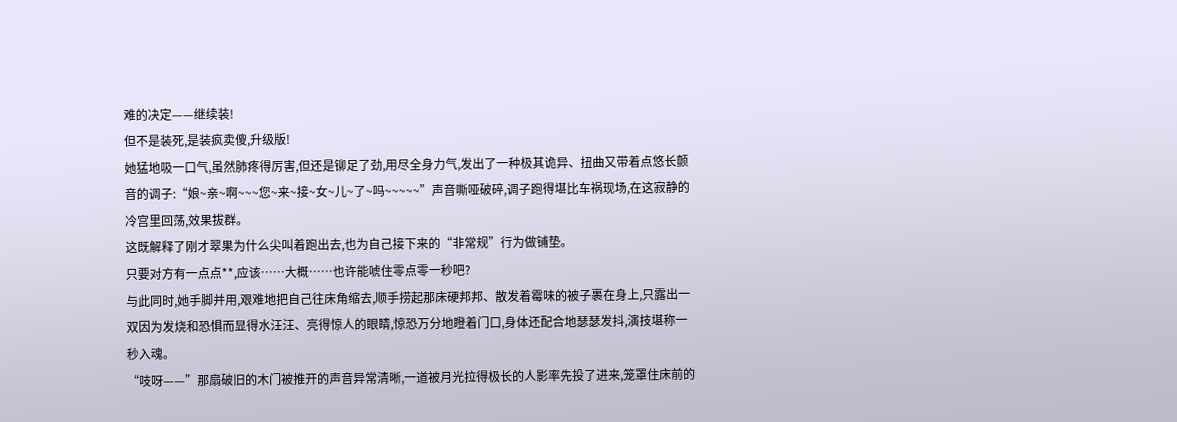难的决定——继续装!
但不是装死,是装疯卖傻,升级版!
她猛地吸一口气,虽然肺疼得厉害,但还是铆足了劲,用尽全身力气,发出了一种极其诡异、扭曲又带着点悠长颤音的调子:“娘~亲~啊~~~您~来~接~女~儿~了~吗~~~~~”声音嘶哑破碎,调子跑得堪比车祸现场,在这寂静的冷宫里回荡,效果拔群。
这既解释了刚才翠果为什么尖叫着跑出去,也为自己接下来的“非常规”行为做铺垫。
只要对方有一点点**,应该……大概……也许能唬住零点零一秒吧?
与此同时,她手脚并用,艰难地把自己往床角缩去,顺手捞起那床硬邦邦、散发着霉味的被子裹在身上,只露出一双因为发烧和恐惧而显得水汪汪、亮得惊人的眼睛,惊恐万分地瞪着门口,身体还配合地瑟瑟发抖,演技堪称一秒入魂。
“吱呀——”那扇破旧的木门被推开的声音异常清晰,一道被月光拉得极长的人影率先投了进来,笼罩住床前的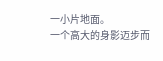一小片地面。
一个高大的身影迈步而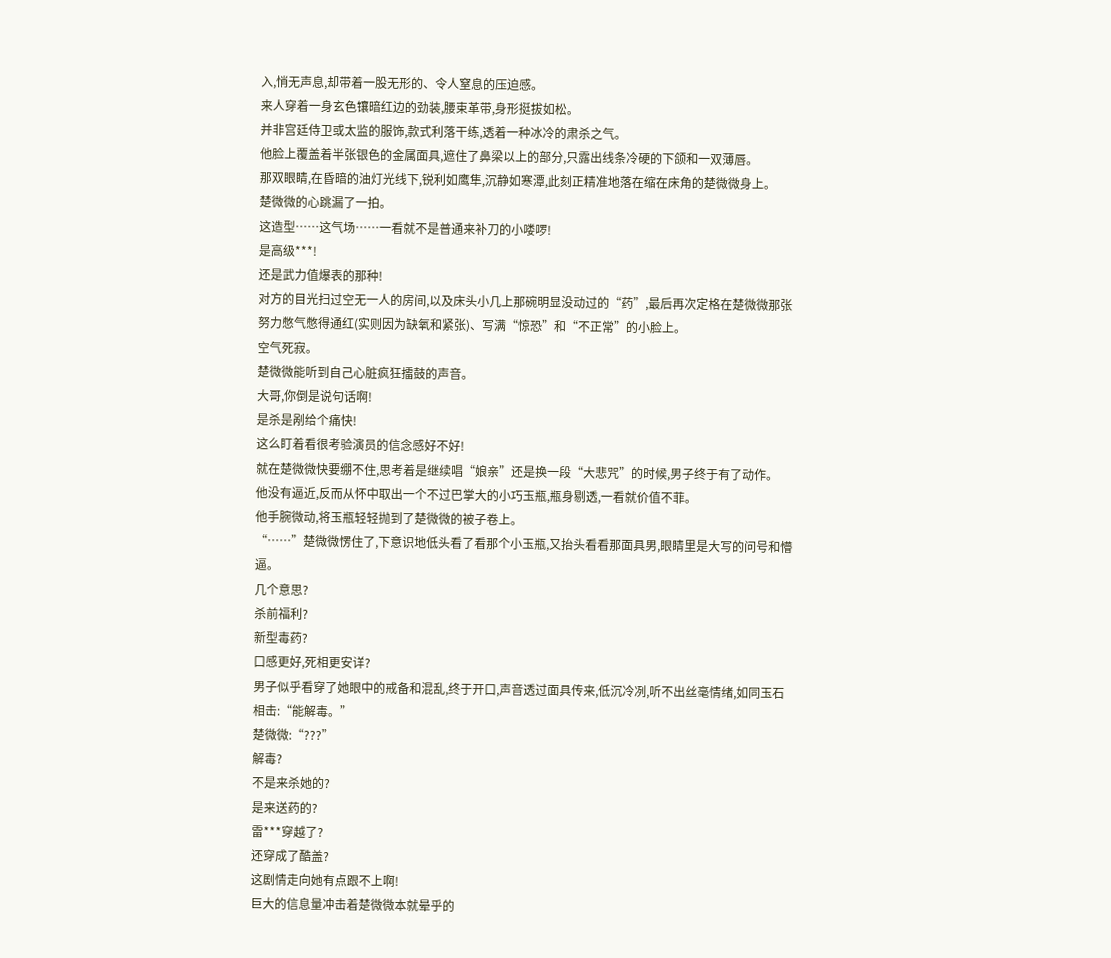入,悄无声息,却带着一股无形的、令人窒息的压迫感。
来人穿着一身玄色镶暗红边的劲装,腰束革带,身形挺拔如松。
并非宫廷侍卫或太监的服饰,款式利落干练,透着一种冰冷的肃杀之气。
他脸上覆盖着半张银色的金属面具,遮住了鼻梁以上的部分,只露出线条冷硬的下颌和一双薄唇。
那双眼睛,在昏暗的油灯光线下,锐利如鹰隼,沉静如寒潭,此刻正精准地落在缩在床角的楚微微身上。
楚微微的心跳漏了一拍。
这造型……这气场……一看就不是普通来补刀的小喽啰!
是高级***!
还是武力值爆表的那种!
对方的目光扫过空无一人的房间,以及床头小几上那碗明显没动过的“药”,最后再次定格在楚微微那张努力憋气憋得通红(实则因为缺氧和紧张)、写满“惊恐”和“不正常”的小脸上。
空气死寂。
楚微微能听到自己心脏疯狂擂鼓的声音。
大哥,你倒是说句话啊!
是杀是剐给个痛快!
这么盯着看很考验演员的信念感好不好!
就在楚微微快要绷不住,思考着是继续唱“娘亲”还是换一段“大悲咒”的时候,男子终于有了动作。
他没有逼近,反而从怀中取出一个不过巴掌大的小巧玉瓶,瓶身剔透,一看就价值不菲。
他手腕微动,将玉瓶轻轻抛到了楚微微的被子卷上。
“……”楚微微愣住了,下意识地低头看了看那个小玉瓶,又抬头看看那面具男,眼睛里是大写的问号和懵逼。
几个意思?
杀前福利?
新型毒药?
口感更好,死相更安详?
男子似乎看穿了她眼中的戒备和混乱,终于开口,声音透过面具传来,低沉冷冽,听不出丝毫情绪,如同玉石相击:“能解毒。”
楚微微:“???”
解毒?
不是来杀她的?
是来送药的?
雷***穿越了?
还穿成了酷盖?
这剧情走向她有点跟不上啊!
巨大的信息量冲击着楚微微本就晕乎的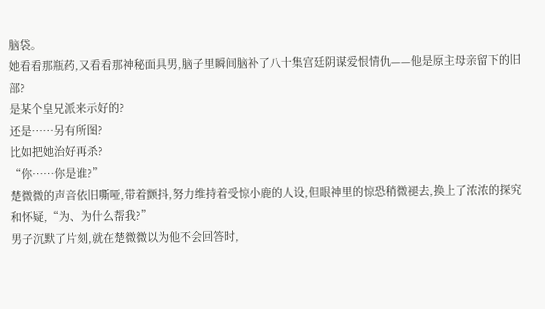脑袋。
她看看那瓶药,又看看那神秘面具男,脑子里瞬间脑补了八十集宫廷阴谋爱恨情仇——他是原主母亲留下的旧部?
是某个皇兄派来示好的?
还是……另有所图?
比如把她治好再杀?
“你……你是谁?”
楚微微的声音依旧嘶哑,带着颤抖,努力维持着受惊小鹿的人设,但眼神里的惊恐稍微褪去,换上了浓浓的探究和怀疑,“为、为什么帮我?”
男子沉默了片刻,就在楚微微以为他不会回答时,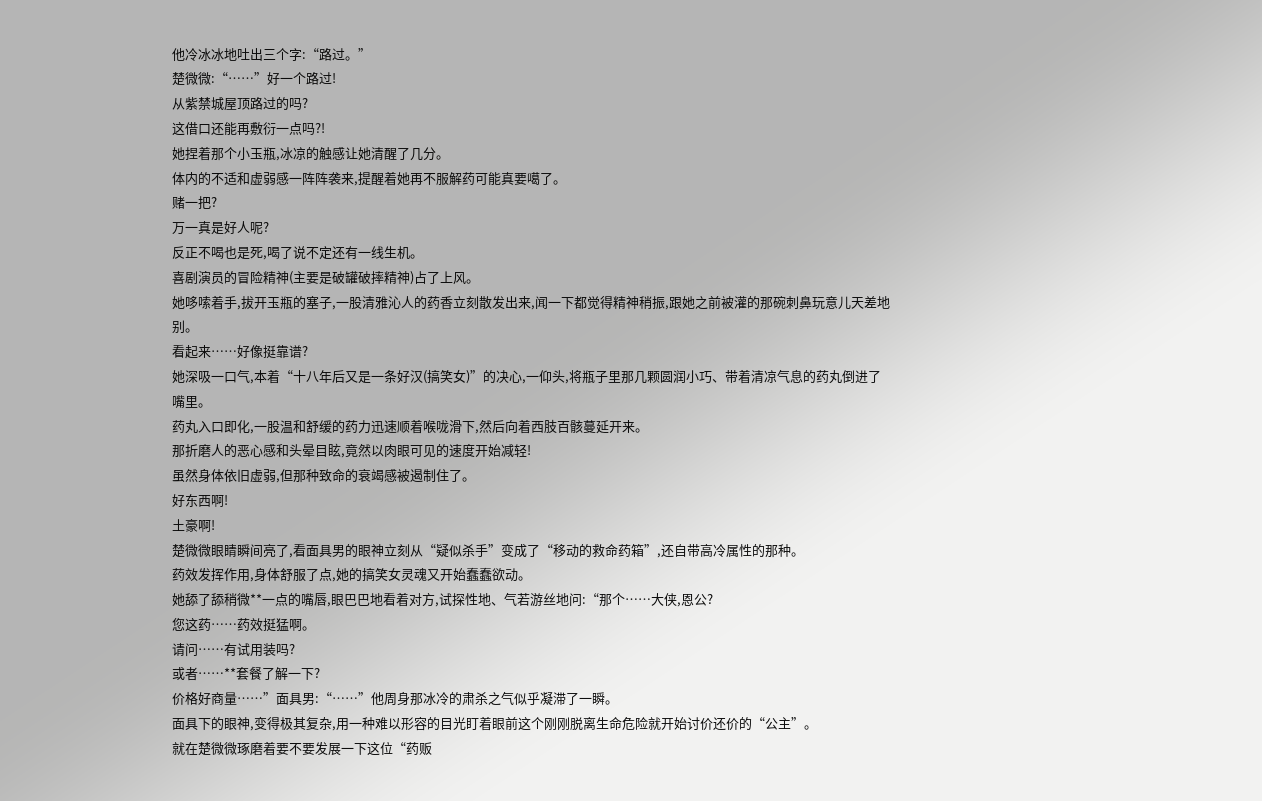他冷冰冰地吐出三个字:“路过。”
楚微微:“……”好一个路过!
从紫禁城屋顶路过的吗?
这借口还能再敷衍一点吗?!
她捏着那个小玉瓶,冰凉的触感让她清醒了几分。
体内的不适和虚弱感一阵阵袭来,提醒着她再不服解药可能真要噶了。
赌一把?
万一真是好人呢?
反正不喝也是死,喝了说不定还有一线生机。
喜剧演员的冒险精神(主要是破罐破摔精神)占了上风。
她哆嗦着手,拔开玉瓶的塞子,一股清雅沁人的药香立刻散发出来,闻一下都觉得精神稍振,跟她之前被灌的那碗刺鼻玩意儿天差地别。
看起来……好像挺靠谱?
她深吸一口气,本着“十八年后又是一条好汉(搞笑女)”的决心,一仰头,将瓶子里那几颗圆润小巧、带着清凉气息的药丸倒进了嘴里。
药丸入口即化,一股温和舒缓的药力迅速顺着喉咙滑下,然后向着西肢百骸蔓延开来。
那折磨人的恶心感和头晕目眩,竟然以肉眼可见的速度开始减轻!
虽然身体依旧虚弱,但那种致命的衰竭感被遏制住了。
好东西啊!
土豪啊!
楚微微眼睛瞬间亮了,看面具男的眼神立刻从“疑似杀手”变成了“移动的救命药箱”,还自带高冷属性的那种。
药效发挥作用,身体舒服了点,她的搞笑女灵魂又开始蠢蠢欲动。
她舔了舔稍微**一点的嘴唇,眼巴巴地看着对方,试探性地、气若游丝地问:“那个……大侠,恩公?
您这药……药效挺猛啊。
请问……有试用装吗?
或者……**套餐了解一下?
价格好商量……”面具男:“……”他周身那冰冷的肃杀之气似乎凝滞了一瞬。
面具下的眼神,变得极其复杂,用一种难以形容的目光盯着眼前这个刚刚脱离生命危险就开始讨价还价的“公主”。
就在楚微微琢磨着要不要发展一下这位“药贩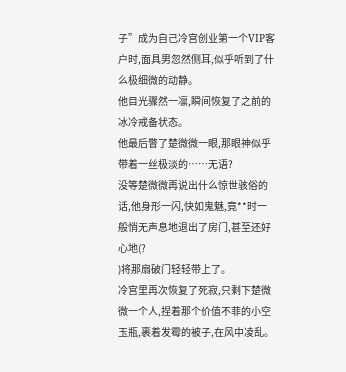子”成为自己冷宫创业第一个VIP客户时,面具男忽然侧耳,似乎听到了什么极细微的动静。
他目光骤然一凛,瞬间恢复了之前的冰冷戒备状态。
他最后瞥了楚微微一眼,那眼神似乎带着一丝极淡的……无语?
没等楚微微再说出什么惊世骇俗的话,他身形一闪,快如鬼魅,竟**时一般悄无声息地退出了房门,甚至还好心地(?
)将那扇破门轻轻带上了。
冷宫里再次恢复了死寂,只剩下楚微微一个人,捏着那个价值不菲的小空玉瓶,裹着发霉的被子,在风中凌乱。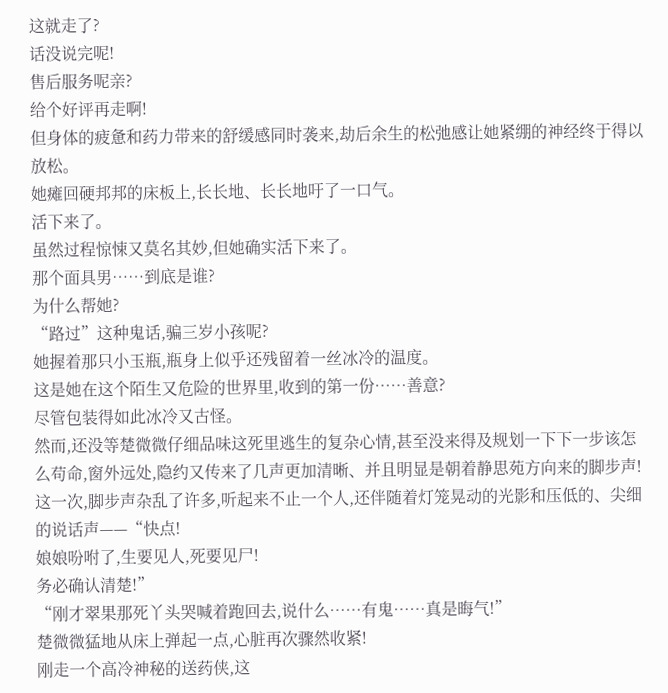这就走了?
话没说完呢!
售后服务呢亲?
给个好评再走啊!
但身体的疲惫和药力带来的舒缓感同时袭来,劫后余生的松弛感让她紧绷的神经终于得以放松。
她瘫回硬邦邦的床板上,长长地、长长地吁了一口气。
活下来了。
虽然过程惊悚又莫名其妙,但她确实活下来了。
那个面具男……到底是谁?
为什么帮她?
“路过”这种鬼话,骗三岁小孩呢?
她握着那只小玉瓶,瓶身上似乎还残留着一丝冰冷的温度。
这是她在这个陌生又危险的世界里,收到的第一份……善意?
尽管包装得如此冰冷又古怪。
然而,还没等楚微微仔细品味这死里逃生的复杂心情,甚至没来得及规划一下下一步该怎么苟命,窗外远处,隐约又传来了几声更加清晰、并且明显是朝着静思苑方向来的脚步声!
这一次,脚步声杂乱了许多,听起来不止一个人,还伴随着灯笼晃动的光影和压低的、尖细的说话声——“快点!
娘娘吩咐了,生要见人,死要见尸!
务必确认清楚!”
“刚才翠果那死丫头哭喊着跑回去,说什么……有鬼……真是晦气!”
楚微微猛地从床上弹起一点,心脏再次骤然收紧!
刚走一个高冷神秘的送药侠,这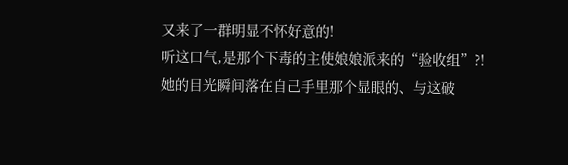又来了一群明显不怀好意的!
听这口气,是那个下毒的主使娘娘派来的“验收组”?!
她的目光瞬间落在自己手里那个显眼的、与这破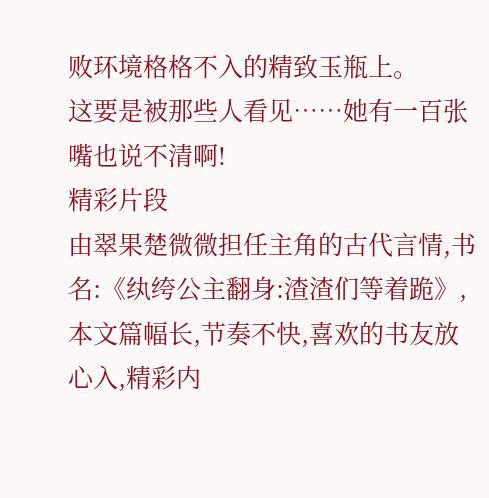败环境格格不入的精致玉瓶上。
这要是被那些人看见……她有一百张嘴也说不清啊!
精彩片段
由翠果楚微微担任主角的古代言情,书名:《纨绔公主翻身:渣渣们等着跪》,本文篇幅长,节奏不快,喜欢的书友放心入,精彩内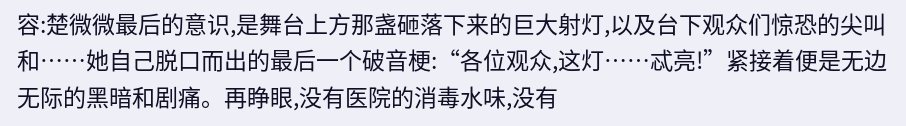容:楚微微最后的意识,是舞台上方那盏砸落下来的巨大射灯,以及台下观众们惊恐的尖叫和……她自己脱口而出的最后一个破音梗:“各位观众,这灯……忒亮!”紧接着便是无边无际的黑暗和剧痛。再睁眼,没有医院的消毒水味,没有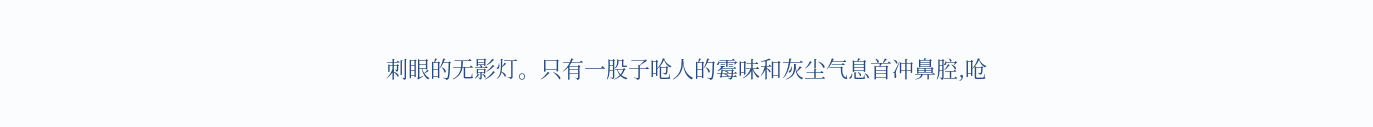刺眼的无影灯。只有一股子呛人的霉味和灰尘气息首冲鼻腔,呛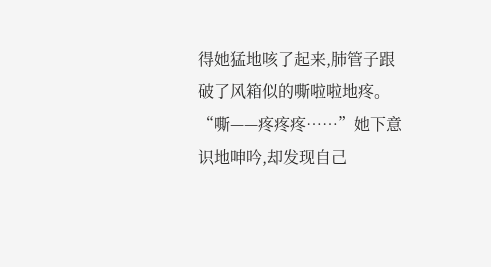得她猛地咳了起来,肺管子跟破了风箱似的嘶啦啦地疼。“嘶——疼疼疼……”她下意识地呻吟,却发现自己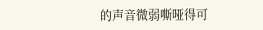的声音微弱嘶哑得可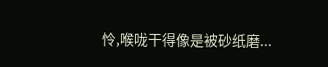怜,喉咙干得像是被砂纸磨...